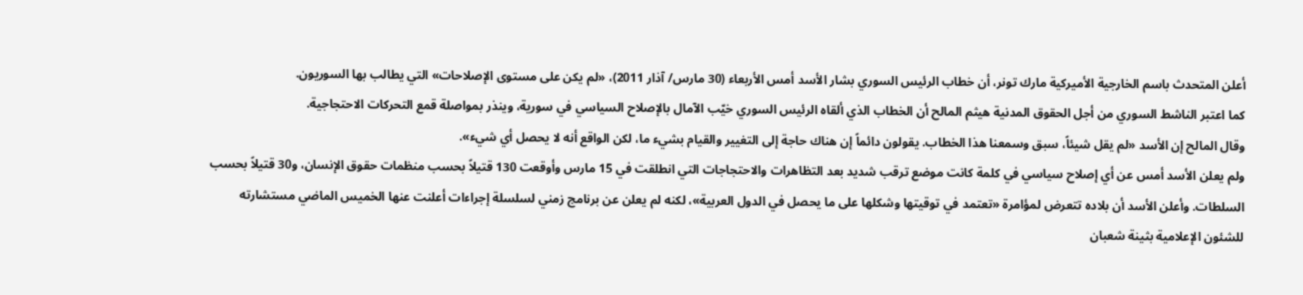أعلن المتحدث باسم الخارجية الأميركية مارك تونر، أن خطاب الرئيس السوري بشار الأسد أمس الأربعاء (30 مارس/ آذار 2011)، «لم يكن على مستوى الإصلاحات» التي يطالب بها السوريون.
كما اعتبر الناشط السوري من أجل الحقوق المدنية هيثم المالح أن الخطاب الذي ألقاه الرئيس السوري خيّب الآمال بالإصلاح السياسي في سورية، وينذر بمواصلة قمع التحركات الاحتجاجية.
وقال المالح إن الأسد «لم يقل شيئاً، سبق وسمعنا هذا الخطاب. يقولون دائماً إن هناك حاجة إلى التغيير والقيام بشيء ما، لكن الواقع أنه لا يحصل أي شيء».
ولم يعلن الأسد أمس عن أي إصلاح سياسي في كلمة كانت موضع ترقب شديد بعد التظاهرات والاحتجاجات التي انطلقت في 15 مارس وأوقعت 130 قتيلاً بحسب منظمات حقوق الإنسان، و30 قتيلاً بحسب السلطات. وأعلن الأسد أن بلاده تتعرض لمؤامرة «تعتمد في توقيتها وشكلها على ما يحصل في الدول العربية»، لكنه لم يعلن عن برنامج زمني لسلسلة إجراءات أعلنت عنها الخميس الماضي مستشارته للشئون الإعلامية بثينة شعبان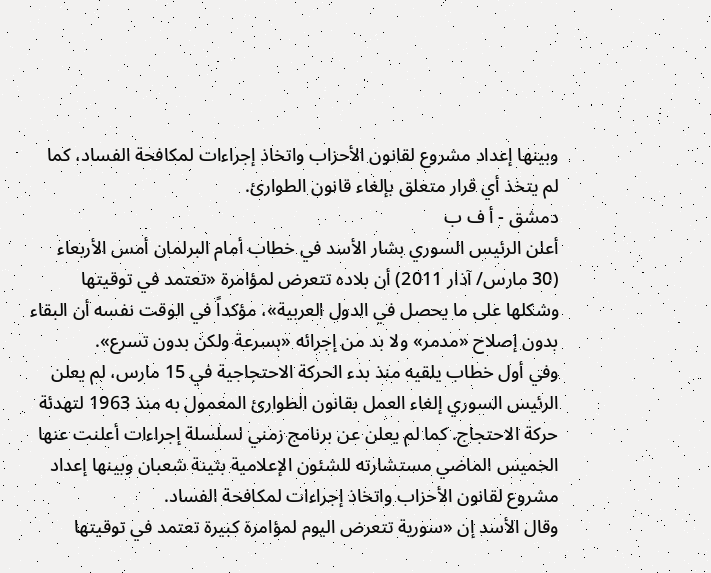وبينها إعداد مشروع لقانون الأحزاب واتخاذ إجراءات لمكافحة الفساد، كما لم يتخذ أي قرار متعلق بإلغاء قانون الطوارئ.
دمشق - أ ف ب
أعلن الرئيس السوري بشار الأسد في خطاب أمام البرلمان أمس الأربعاء (30 مارس/ آذار 2011) أن بلاده تتعرض لمؤامرة «تعتمد في توقيتها وشكلها على ما يحصل في الدول العربية»، مؤكداً في الوقت نفسه أن البقاء بدون إصلاح «مدمر» ولا بد من إجرائه «بسرعة ولكن بدون تسرع».
وفي أول خطاب يلقيه منذ بدء الحركة الاحتجاجية في 15 مارس، لم يعلن الرئيس السوري إلغاء العمل بقانون الطوارئ المعمول به منذ 1963 لتهدئة حركة الاحتجاج. كما لم يعلن عن برنامج زمني لسلسلة إجراءات أعلنت عنها الخميس الماضي مستشارته للشئون الإعلامية بثينة شعبان وبينها إعداد مشروع لقانون الأحزاب واتخاذ إجراءات لمكافحة الفساد.
وقال الأسد إن «سورية تتعرض اليوم لمؤامرة كبيرة تعتمد في توقيتها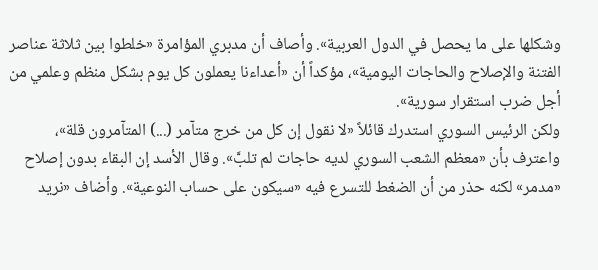وشكلها على ما يحصل في الدول العربية». وأصاف أن مدبري المؤامرة «خلطوا بين ثلاثة عناصر الفتنة والإصلاح والحاجات اليومية»، مؤكداً أن «أعداءنا يعملون كل يوم بشكل منظم وعلمي من أجل ضرب استقرار سورية».
ولكن الرئيس السوري استدرك قائلاً «لا نقول إن كل من خرج متآمر (...) المتآمرون قلة»، واعترف بأن «معظم الشعب السوري لديه حاجات لم تلبَّ». وقال الأسد إن البقاء بدون إصلاح «مدمر» لكنه حذر من أن الضغط للتسرع فيه «سيكون على حساب النوعية». وأضاف «نريد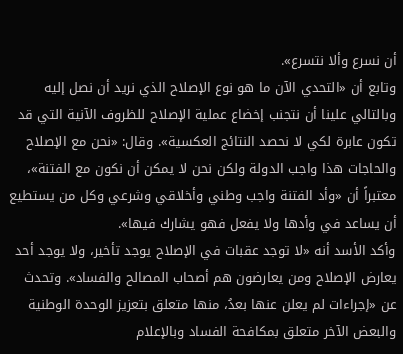أن نسرع وألا نتسرع».
وتابع أن «التحدي الآن ما هو نوع الإصلاح الذي نريد أن نصل إليه وبالتالي علينا أن نتجنب إخضاع عملية الإصلاح للظروف الآنية التي قد تكون عابرة لكي لا نحصد النتائج العكسية». وقال: «نحن مع الإصلاح والحاجات هذا واجب الدولة ولكن نحن لا يمكن أن نكون مع الفتنة»، معتبراً أن «وأد الفتنة واجب وطني وأخلاقي وشرعي وكل من يستطيع أن يساعد في وأدها ولا يفعل فهو يشارك فيها».
وأكد الأسد أنه «لا توجد عقبات في الإصلاح يوجد تأخير، ولا يوجد أحد يعارض الإصلاح ومن يعارضون هم أصحاب المصالح والفساد». وتحدث عن «إجراءات لم يعلن عنها بعدُ، منها متعلق بتعزيز الوحدة الوطنية والبعض الآخر متعلق بمكافحة الفساد وبالإعلام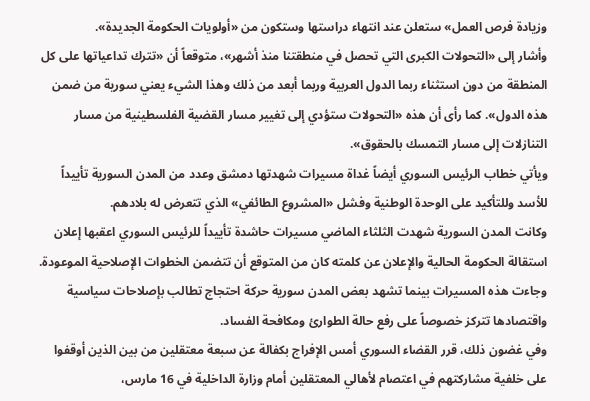وزيادة فرص العمل» ستعلن عند انتهاء دراستها وستكون من «أولويات الحكومة الجديدة».
وأشار إلى «التحولات الكبرى التي تحصل في منطقتنا منذ أشهر»، متوقعاً أن «تترك تداعياتها على كل المنطقة من دون استثناء ربما الدول العربية وربما أبعد من ذلك وهذا الشيء يعني سورية من ضمن هذه الدول». كما رأى أن هذه «التحولات ستؤدي إلى تغيير مسار القضية الفلسطينية من مسار التنازلات إلى مسار التمسك بالحقوق».
ويأتي خطاب الرئيس السوري أيضاً غداة مسيرات شهدتها دمشق وعدد من المدن السورية تأييداً للأسد وللتأكيد على الوحدة الوطنية وفشل «المشروع الطائفي» الذي تتعرض له بلادهم.
وكانت المدن السورية شهدت الثلثاء الماضي مسيرات حاشدة تأييداً للرئيس السوري اعقبها إعلان استقالة الحكومة الحالية والإعلان عن كلمته كان من المتوقع أن تتضمن الخطوات الإصلاحية الموعودة.
وجاءت هذه المسيرات بينما تشهد بعض المدن سورية حركة احتجاج تطالب بإصلاحات سياسية واقتصادها تتركز خصوصاً على رفع حالة الطوارئ ومكافحة الفساد.
وفي غضون ذلك، قرر القضاء السوري أمس الإفراج بكفالة عن سبعة معتقلين من بين الذين أوقفوا على خلفية مشاركتهم في اعتصام لأهالي المعتقلين أمام وزارة الداخلية في 16 مارس،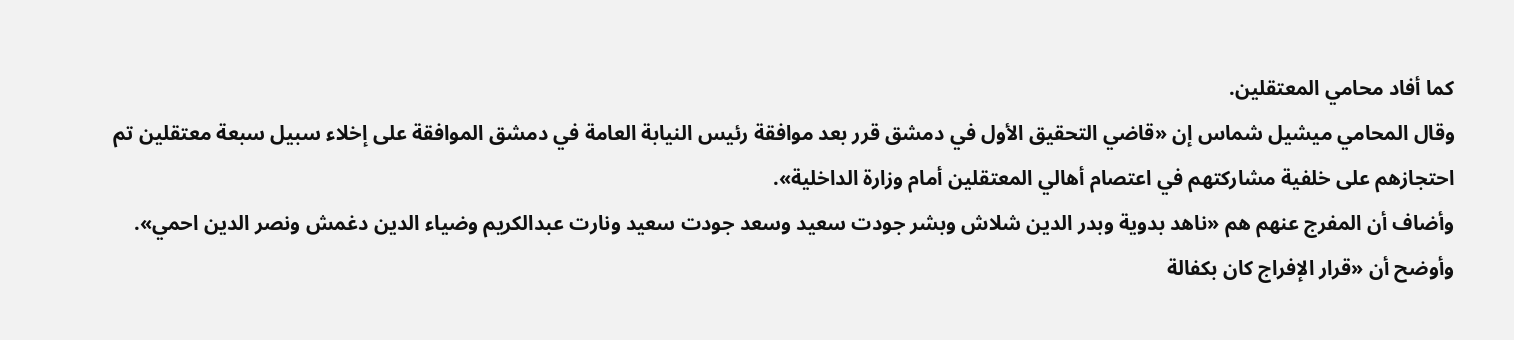كما أفاد محامي المعتقلين.
وقال المحامي ميشيل شماس إن «قاضي التحقيق الأول في دمشق قرر بعد موافقة رئيس النيابة العامة في دمشق الموافقة على إخلاء سبيل سبعة معتقلين تم احتجازهم على خلفية مشاركتهم في اعتصام أهالي المعتقلين أمام وزارة الداخلية».
وأضاف أن المفرج عنهم هم «ناهد بدوية وبدر الدين شلاش وبشر جودت سعيد وسعد جودت سعيد ونارت عبدالكريم وضياء الدين دغمش ونصر الدين احمي». وأوضح أن «قرار الإفراج كان بكفالة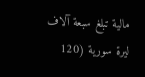مالية تبلغ سبعة آلاف ليرة سورية (120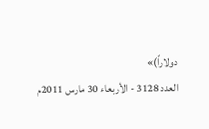دولاراً)»
العدد 3128 - الأربعاء 30 مارس 2011م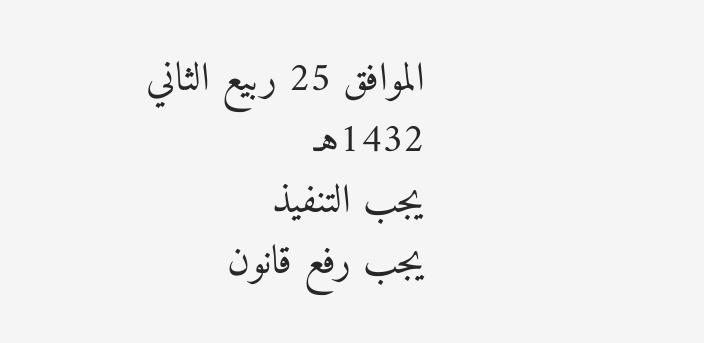الموافق 25 ربيع الثاني 1432هـ
يجب التنفيذ
يجب رفع قانون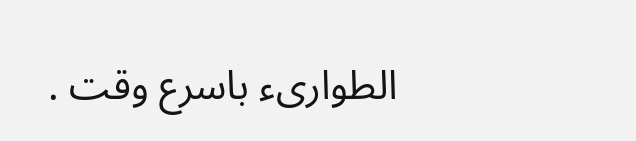الطوارىء باسرع وقت .